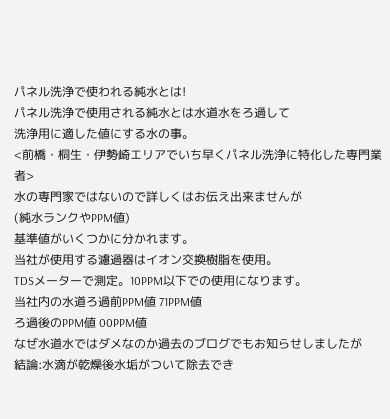パネル洗浄で使われる純水とは!
パネル洗浄で使用される純水とは水道水をろ過して
洗浄用に適した値にする水の事。
<前橋・桐生・伊勢崎エリアでいち早くパネル洗浄に特化した専門業者>
水の専門家ではないので詳しくはお伝え出来ませんが
(純水ランクやPPM値)
基準値がいくつかに分かれます。
当社が使用する濾過器はイオン交換樹脂を使用。
TDSメーターで測定。10PPM以下での使用になります。
当社内の水道ろ過前PPM値 71PPM値
ろ過後のPPM値 00PPM値
なぜ水道水ではダメなのか過去のブログでもお知らせしましたが
結論:水滴が乾燥後水垢がついて除去でき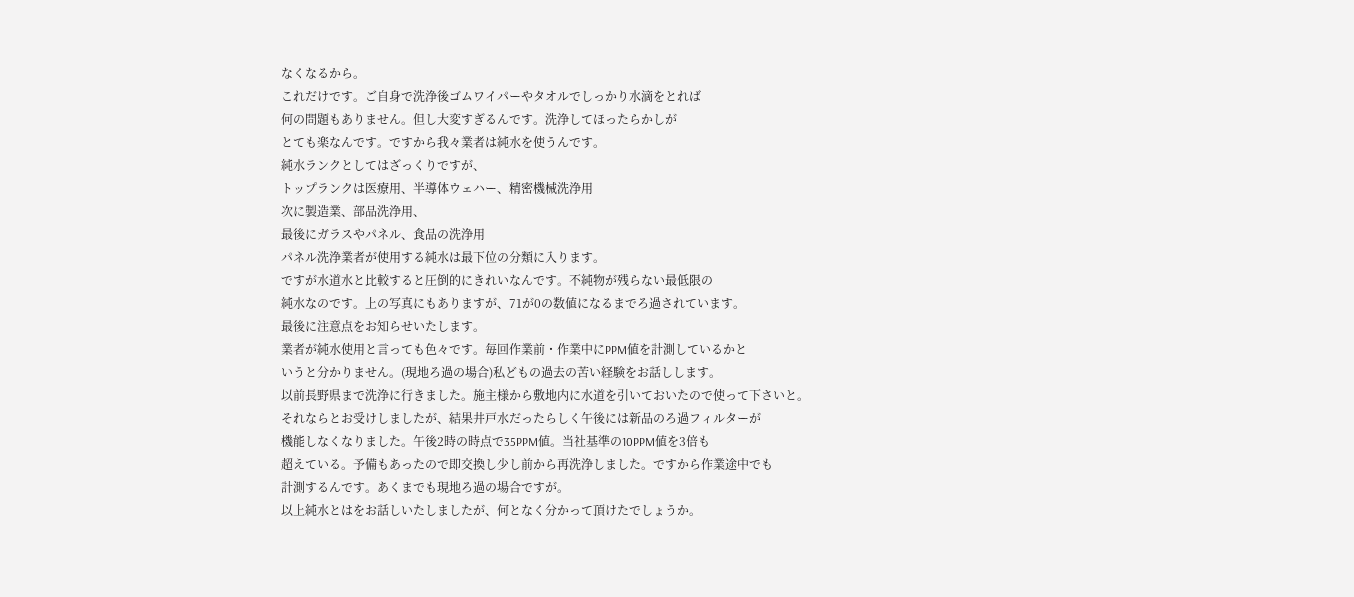なくなるから。
これだけです。ご自身で洗浄後ゴムワイパーやタオルでしっかり水滴をとれば
何の問題もありません。但し大変すぎるんです。洗浄してほったらかしが
とても楽なんです。ですから我々業者は純水を使うんです。
純水ランクとしてはざっくりですが、
トップランクは医療用、半導体ウェハー、精密機械洗浄用
次に製造業、部品洗浄用、
最後にガラスやパネル、食品の洗浄用
パネル洗浄業者が使用する純水は最下位の分類に入ります。
ですが水道水と比較すると圧倒的にきれいなんです。不純物が残らない最低限の
純水なのです。上の写真にもありますが、71が0の数値になるまでろ過されています。
最後に注意点をお知らせいたします。
業者が純水使用と言っても色々です。毎回作業前・作業中にPPM値を計測しているかと
いうと分かりません。(現地ろ過の場合)私どもの過去の苦い経験をお話しします。
以前長野県まで洗浄に行きました。施主様から敷地内に水道を引いておいたので使って下さいと。
それならとお受けしましたが、結果井戸水だったらしく午後には新品のろ過フィルターが
機能しなくなりました。午後2時の時点で35PPM値。当社基準の10PPM値を3倍も
超えている。予備もあったので即交換し少し前から再洗浄しました。ですから作業途中でも
計測するんです。あくまでも現地ろ過の場合ですが。
以上純水とはをお話しいたしましたが、何となく分かって頂けたでしょうか。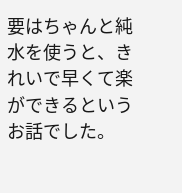要はちゃんと純水を使うと、きれいで早くて楽ができるというお話でした。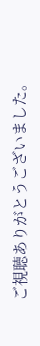ご視聴ありがとうございました。